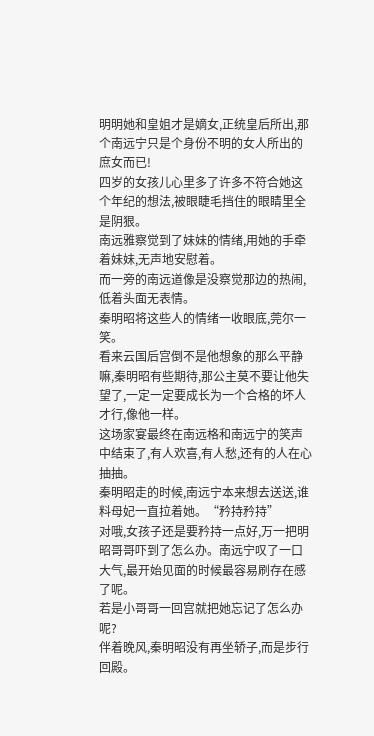明明她和皇姐才是嫡女,正统皇后所出,那个南远宁只是个身份不明的女人所出的庶女而已!
四岁的女孩儿心里多了许多不符合她这个年纪的想法,被眼睫毛挡住的眼睛里全是阴狠。
南远雅察觉到了妹妹的情绪,用她的手牵着妹妹,无声地安慰着。
而一旁的南远道像是没察觉那边的热闹,低着头面无表情。
秦明昭将这些人的情绪一收眼底,莞尔一笑。
看来云国后宫倒不是他想象的那么平静嘛,秦明昭有些期待,那公主莫不要让他失望了,一定一定要成长为一个合格的坏人才行,像他一样。
这场家宴最终在南远格和南远宁的笑声中结束了,有人欢喜,有人愁,还有的人在心抽抽。
秦明昭走的时候,南远宁本来想去送送,谁料母妃一直拉着她。“矜持矜持”
对哦,女孩子还是要矜持一点好,万一把明昭哥哥吓到了怎么办。南远宁叹了一口大气,最开始见面的时候最容易刷存在感了呢。
若是小哥哥一回宫就把她忘记了怎么办呢?
伴着晚风,秦明昭没有再坐轿子,而是步行回殿。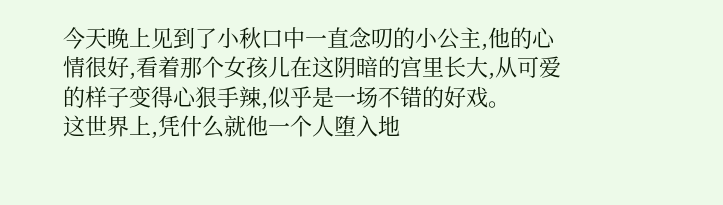今天晚上见到了小秋口中一直念叨的小公主,他的心情很好,看着那个女孩儿在这阴暗的宫里长大,从可爱的样子变得心狠手辣,似乎是一场不错的好戏。
这世界上,凭什么就他一个人堕入地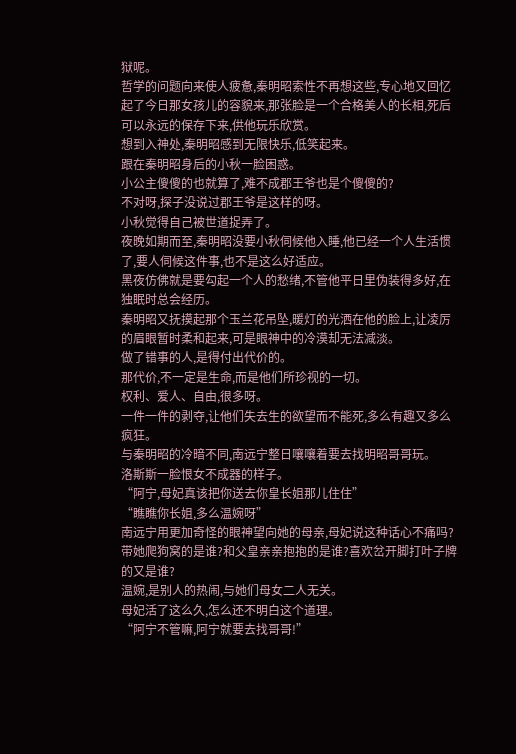狱呢。
哲学的问题向来使人疲惫,秦明昭索性不再想这些,专心地又回忆起了今日那女孩儿的容貌来,那张脸是一个合格美人的长相,死后可以永远的保存下来,供他玩乐欣赏。
想到入神处,秦明昭感到无限快乐,低笑起来。
跟在秦明昭身后的小秋一脸困惑。
小公主傻傻的也就算了,难不成郡王爷也是个傻傻的?
不对呀,探子没说过郡王爷是这样的呀。
小秋觉得自己被世道捉弄了。
夜晚如期而至,秦明昭没要小秋伺候他入睡,他已经一个人生活惯了,要人伺候这件事,也不是这么好适应。
黑夜仿佛就是要勾起一个人的愁绪,不管他平日里伪装得多好,在独眠时总会经历。
秦明昭又抚摸起那个玉兰花吊坠,暖灯的光洒在他的脸上,让凌厉的眉眼暂时柔和起来,可是眼神中的冷漠却无法减淡。
做了错事的人,是得付出代价的。
那代价,不一定是生命,而是他们所珍视的一切。
权利、爱人、自由,很多呀。
一件一件的剥夺,让他们失去生的欲望而不能死,多么有趣又多么疯狂。
与秦明昭的冷暗不同,南远宁整日嚷嚷着要去找明昭哥哥玩。
洛斯斯一脸恨女不成器的样子。
“阿宁,母妃真该把你送去你皇长姐那儿住住”
“瞧瞧你长姐,多么温婉呀”
南远宁用更加奇怪的眼神望向她的母亲,母妃说这种话心不痛吗?
带她爬狗窝的是谁?和父皇亲亲抱抱的是谁?喜欢岔开脚打叶子牌的又是谁?
温婉,是别人的热闹,与她们母女二人无关。
母妃活了这么久,怎么还不明白这个道理。
“阿宁不管嘛,阿宁就要去找哥哥!”